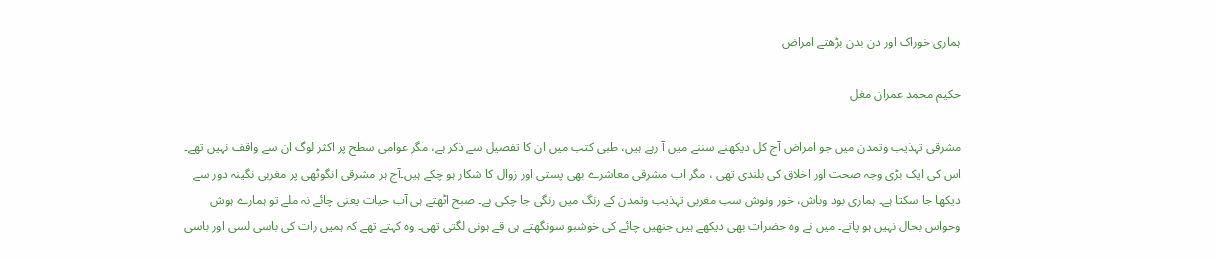ہماری خوراک اور دن بدن بڑھتے امراض

حکیم محمد عمران مغل

مشرقی تہذیب وتمدن میں جو امراض آج کل دیکھنے سننے میں آ رہے ہیں، طبی کتب میں ان کا تفصیل سے ذکر ہے، مگر عوامی سطح پر اکثر لوگ ان سے واقف نہیں تھے۔ اس کی ایک بڑی وجہ صحت اور اخلاق کی بلندی تھی ، مگر اب مشرقی معاشرے بھی پستی اور زوال کا شکار ہو چکے ہیں۔آج ہر مشرقی انگوٹھی پر مغربی نگینہ دور سے دیکھا جا سکتا ہے۔ ہماری بود وباش، خور ونوش سب مغربی تہذیب وتمدن کے رنگ میں رنگی جا چکی ہے۔ صبح اٹھتے ہی آب حیات یعنی چائے نہ ملے تو ہمارے ہوش وحواس بحال نہیں ہو پاتے۔ میں نے وہ حضرات بھی دیکھے ہیں جنھیں چائے کی خوشبو سونگھتے ہی قے ہونی لگتی تھی۔ وہ کہتے تھے کہ ہمیں رات کی باسی لسی اور باسی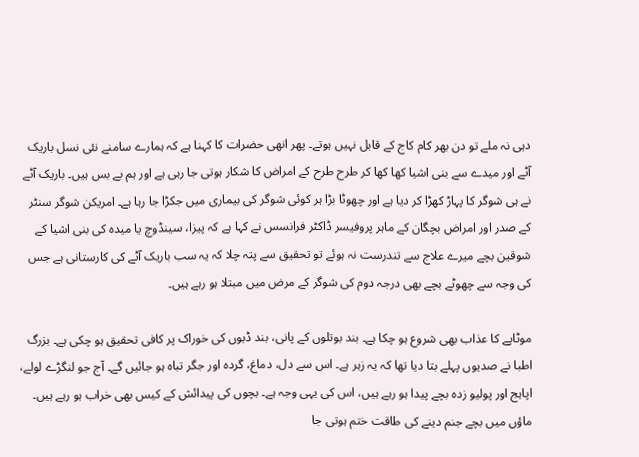دہی نہ ملے تو دن بھر کام کاج کے قابل نہیں ہوتے۔ پھر انھی حضرات کا کہنا ہے کہ ہمارے سامنے نئی نسل باریک آٹے اور میدے سے بنی اشیا کھا کھا کر طرح طرح کے امراض کا شکار ہوتی جا رہی ہے اور ہم بے بس ہیں۔ باریک آٹے نے ہی شوگر کا پہاڑ کھڑا کر دیا ہے اور چھوٹا بڑا ہر کوئی شوگر کی بیماری میں جکڑا جا رہا ہے۔ امریکن شوگر سنٹر کے صدر اور امراض بچگان کے ماہر پروفیسر ڈاکٹر فرانسس نے کہا ہے کہ پیزا، سینڈوچ یا میدہ کی بنی اشیا کے شوقین بچے میرے علاج سے تندرست نہ ہوئے تو تحقیق سے پتہ چلا کہ یہ سب باریک آٹے کی کارستانی ہے جس کی وجہ سے چھوٹے بچے بھی درجہ دوم کی شوگر کے مرض میں مبتلا ہو رہے ہیں۔

موٹاپے کا عذاب بھی شروع ہو چکا ہے۔ بند بوتلوں کے پانی، بند ڈبوں کی خوراک پر کافی تحقیق ہو چکی ہے۔ بزرگ اطبا نے صدیوں پہلے بتا دیا تھا کہ یہ زہر ہے۔ اس سے دل، دماغ، گردہ اور جگر تباہ ہو جائیں گے۔ آج جو لنگڑے لولے، اپاہج اور پولیو زدہ بچے پیدا ہو رہے ہیں، اس کی یہی وجہ ہے۔ بچوں کی پیدائش کے کیس بھی خراب ہو رہے ہیں۔ ماؤں میں بچے جنم دینے کی طاقت ختم ہوتی جا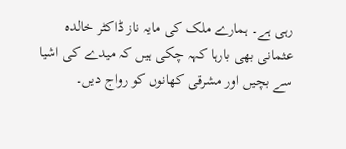رہی ہے۔ ہمارے ملک کی مایہ ناز ڈاکٹر خالدہ عثمانی بھی بارہا کہہ چکی ہیں کہ میدے کی اشیا سے بچیں اور مشرقی کھانوں کو رواج دیں۔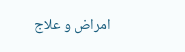امراض و علاج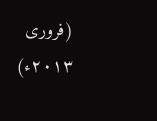(فروری ۲۰۱۳ء)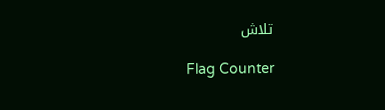تلاش

Flag Counter